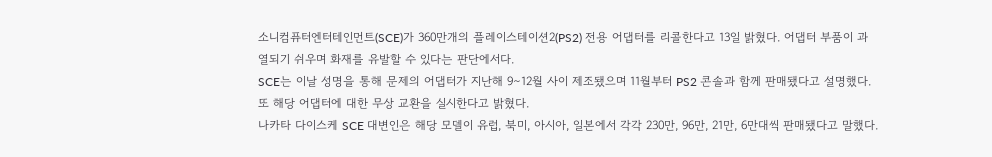소니컴퓨터엔터테인먼트(SCE)가 360만개의 플레이스테이션2(PS2) 전용 어댑터를 리콜한다고 13일 밝혔다. 어댑터 부품이 과열되기 쉬우며 화재를 유발할 수 있다는 판단에서다.
SCE는 이날 성명을 통해 문제의 어댑터가 지난해 9∼12월 사이 제조됐으며 11월부터 PS2 콘솔과 함께 판매됐다고 설명했다. 또 해당 어댑터에 대한 무상 교환을 실시한다고 밝혔다.
나카타 다이스케 SCE 대변인은 해당 모델이 유럽, 북미, 아시아, 일본에서 각각 230만, 96만, 21만, 6만대씩 판매됐다고 말했다.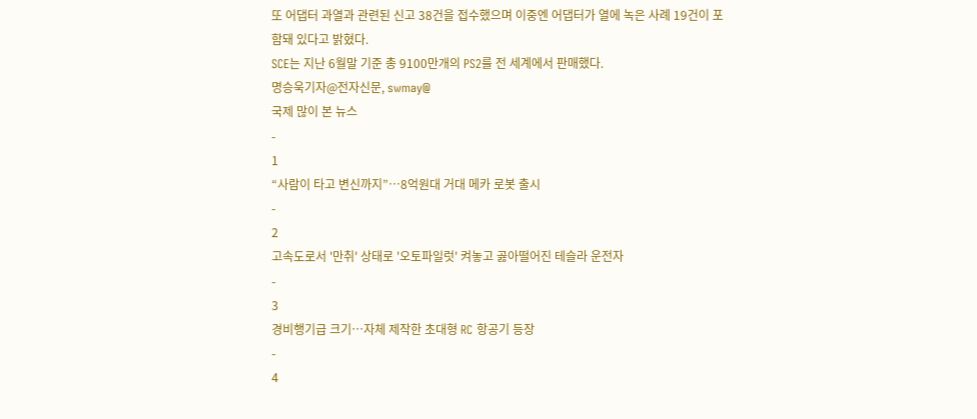또 어댑터 과열과 관련된 신고 38건을 접수했으며 이중엔 어댑터가 열에 녹은 사례 19건이 포함돼 있다고 밝혔다.
SCE는 지난 6월말 기준 총 9100만개의 PS2를 전 세계에서 판매했다.
명승욱기자@전자신문, swmay@
국제 많이 본 뉴스
-
1
“사람이 타고 변신까지”…8억원대 거대 메카 로봇 출시
-
2
고속도로서 '만취' 상태로 '오토파일럿' 켜놓고 곯아떨어진 테슬라 운전자
-
3
경비행기급 크기…자체 제작한 초대형 RC 항공기 등장
-
4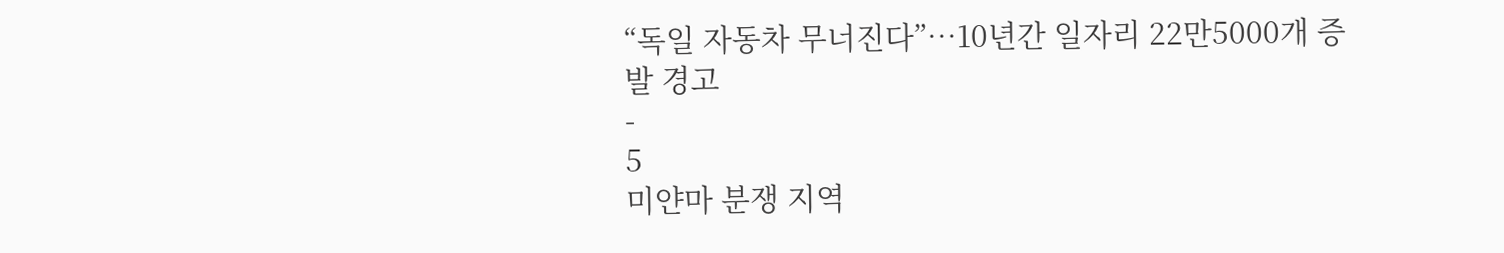“독일 자동차 무너진다”…10년간 일자리 22만5000개 증발 경고
-
5
미얀마 분쟁 지역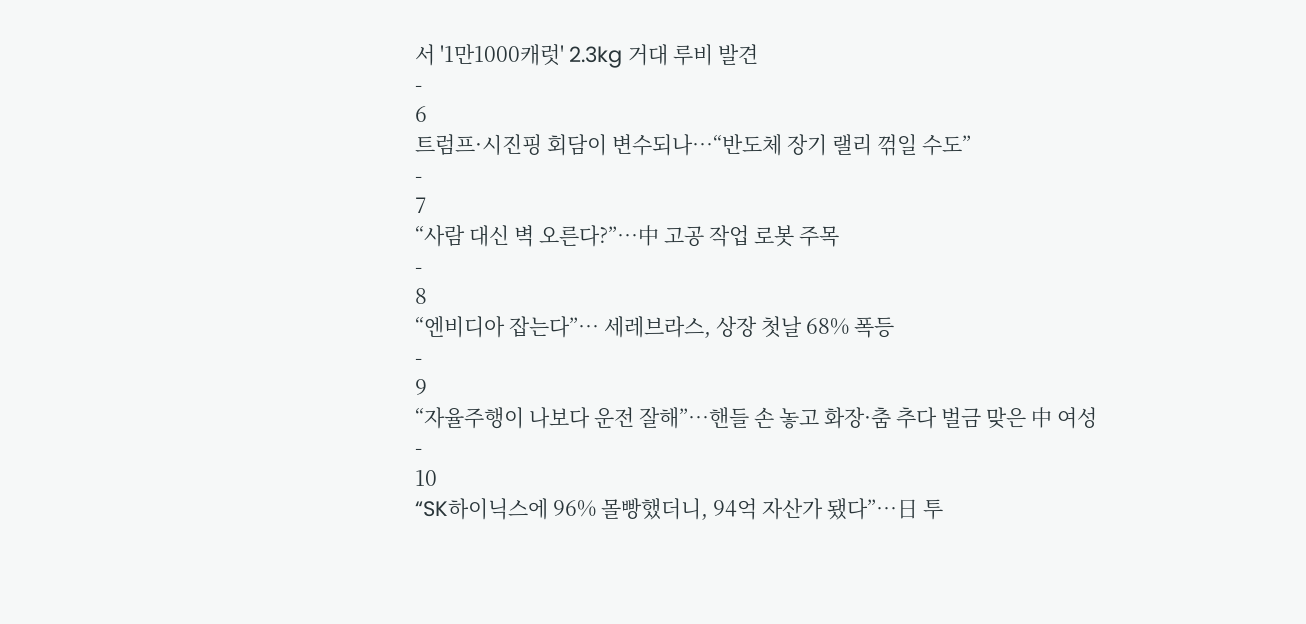서 '1만1000캐럿' 2.3kg 거대 루비 발견
-
6
트럼프·시진핑 회담이 변수되나…“반도체 장기 랠리 꺾일 수도”
-
7
“사람 대신 벽 오른다?”…中 고공 작업 로봇 주목
-
8
“엔비디아 잡는다”… 세레브라스, 상장 첫날 68% 폭등
-
9
“자율주행이 나보다 운전 잘해”…핸들 손 놓고 화장·춤 추다 벌금 맞은 中 여성
-
10
“SK하이닉스에 96% 몰빵했더니, 94억 자산가 됐다”…日 투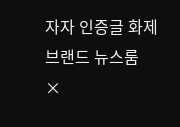자자 인증글 화제
브랜드 뉴스룸
×